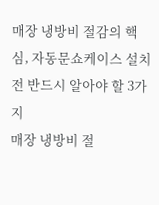매장 냉방비 절감의 핵심, 자동문쇼케이스 설치 전 반드시 알아야 할 3가지
매장 냉방비 절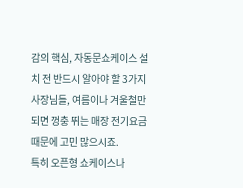감의 핵심, 자동문쇼케이스 설치 전 반드시 알아야 할 3가지
사장님들, 여름이나 겨울철만 되면 껑충 뛰는 매장 전기요금 때문에 고민 많으시죠.
특히 오픈형 쇼케이스나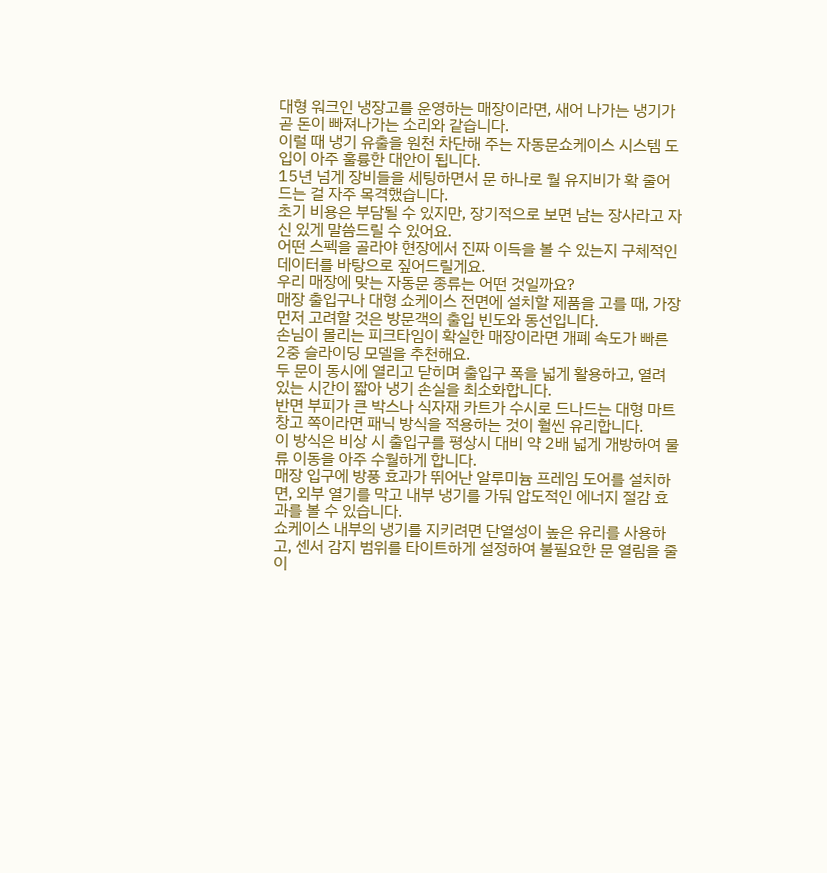대형 워크인 냉장고를 운영하는 매장이라면, 새어 나가는 냉기가 곧 돈이 빠져나가는 소리와 같습니다.
이럴 때 냉기 유출을 원천 차단해 주는 자동문쇼케이스 시스템 도입이 아주 훌륭한 대안이 됩니다.
15년 넘게 장비들을 세팅하면서 문 하나로 월 유지비가 확 줄어드는 걸 자주 목격했습니다.
초기 비용은 부담될 수 있지만, 장기적으로 보면 남는 장사라고 자신 있게 말씀드릴 수 있어요.
어떤 스펙을 골라야 현장에서 진짜 이득을 볼 수 있는지 구체적인 데이터를 바탕으로 짚어드릴게요.
우리 매장에 맞는 자동문 종류는 어떤 것일까요?
매장 출입구나 대형 쇼케이스 전면에 설치할 제품을 고를 때, 가장 먼저 고려할 것은 방문객의 출입 빈도와 동선입니다.
손님이 몰리는 피크타임이 확실한 매장이라면 개폐 속도가 빠른 2중 슬라이딩 모델을 추천해요.
두 문이 동시에 열리고 닫히며 출입구 폭을 넓게 활용하고, 열려 있는 시간이 짧아 냉기 손실을 최소화합니다.
반면 부피가 큰 박스나 식자재 카트가 수시로 드나드는 대형 마트 창고 쪽이라면 패닉 방식을 적용하는 것이 훨씬 유리합니다.
이 방식은 비상 시 출입구를 평상시 대비 약 2배 넓게 개방하여 물류 이동을 아주 수월하게 합니다.
매장 입구에 방풍 효과가 뛰어난 알루미늄 프레임 도어를 설치하면, 외부 열기를 막고 내부 냉기를 가둬 압도적인 에너지 절감 효과를 볼 수 있습니다.
쇼케이스 내부의 냉기를 지키려면 단열성이 높은 유리를 사용하고, 센서 감지 범위를 타이트하게 설정하여 불필요한 문 열림을 줄이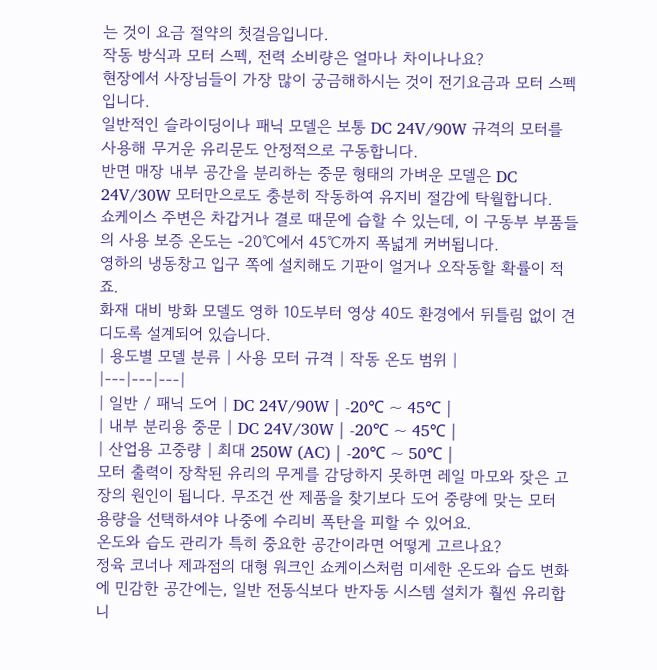는 것이 요금 절약의 첫걸음입니다.
작동 방식과 모터 스펙, 전력 소비량은 얼마나 차이나나요?
현장에서 사장님들이 가장 많이 궁금해하시는 것이 전기요금과 모터 스펙입니다.
일반적인 슬라이딩이나 패닉 모델은 보통 DC 24V/90W 규격의 모터를 사용해 무거운 유리문도 안정적으로 구동합니다.
반면 매장 내부 공간을 분리하는 중문 형태의 가벼운 모델은 DC 24V/30W 모터만으로도 충분히 작동하여 유지비 절감에 탁월합니다.
쇼케이스 주변은 차갑거나 결로 때문에 습할 수 있는데, 이 구동부 부품들의 사용 보증 온도는 -20℃에서 45℃까지 폭넓게 커버됩니다.
영하의 냉동창고 입구 쪽에 설치해도 기판이 얼거나 오작동할 확률이 적죠.
화재 대비 방화 모델도 영하 10도부터 영상 40도 환경에서 뒤틀림 없이 견디도록 설계되어 있습니다.
| 용도별 모델 분류 | 사용 모터 규격 | 작동 온도 범위 |
|---|---|---|
| 일반 / 패닉 도어 | DC 24V/90W | -20℃ ~ 45℃ |
| 내부 분리용 중문 | DC 24V/30W | -20℃ ~ 45℃ |
| 산업용 고중량 | 최대 250W (AC) | -20℃ ~ 50℃ |
모터 출력이 장착된 유리의 무게를 감당하지 못하면 레일 마모와 잦은 고장의 원인이 됩니다. 무조건 싼 제품을 찾기보다 도어 중량에 맞는 모터 용량을 선택하셔야 나중에 수리비 폭탄을 피할 수 있어요.
온도와 습도 관리가 특히 중요한 공간이라면 어떻게 고르나요?
정육 코너나 제과점의 대형 워크인 쇼케이스처럼 미세한 온도와 습도 변화에 민감한 공간에는, 일반 전동식보다 반자동 시스템 설치가 훨씬 유리합니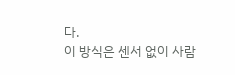다.
이 방식은 센서 없이 사람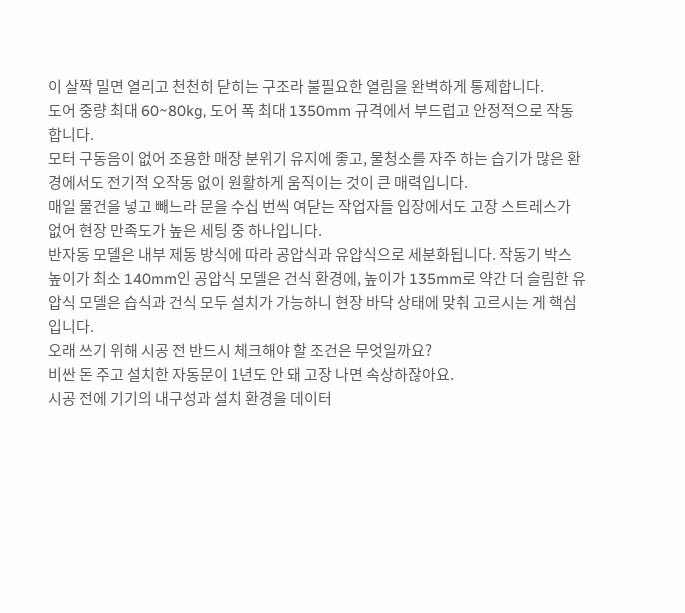이 살짝 밀면 열리고 천천히 닫히는 구조라 불필요한 열림을 완벽하게 통제합니다.
도어 중량 최대 60~80kg, 도어 폭 최대 1350mm 규격에서 부드럽고 안정적으로 작동합니다.
모터 구동음이 없어 조용한 매장 분위기 유지에 좋고, 물청소를 자주 하는 습기가 많은 환경에서도 전기적 오작동 없이 원활하게 움직이는 것이 큰 매력입니다.
매일 물건을 넣고 빼느라 문을 수십 번씩 여닫는 작업자들 입장에서도 고장 스트레스가 없어 현장 만족도가 높은 세팅 중 하나입니다.
반자동 모델은 내부 제동 방식에 따라 공압식과 유압식으로 세분화됩니다. 작동기 박스 높이가 최소 140mm인 공압식 모델은 건식 환경에, 높이가 135mm로 약간 더 슬림한 유압식 모델은 습식과 건식 모두 설치가 가능하니 현장 바닥 상태에 맞춰 고르시는 게 핵심입니다.
오래 쓰기 위해 시공 전 반드시 체크해야 할 조건은 무엇일까요?
비싼 돈 주고 설치한 자동문이 1년도 안 돼 고장 나면 속상하잖아요.
시공 전에 기기의 내구성과 설치 환경을 데이터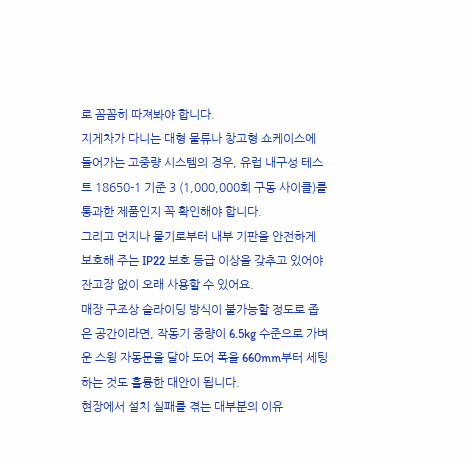로 꼼꼼히 따져봐야 합니다.
지게차가 다니는 대형 물류나 창고형 쇼케이스에 들어가는 고중량 시스템의 경우, 유럽 내구성 테스트 18650-1 기준 3 (1,000,000회 구동 사이클)를 통과한 제품인지 꼭 확인해야 합니다.
그리고 먼지나 물기로부터 내부 기판을 안전하게 보호해 주는 IP22 보호 등급 이상을 갖추고 있어야 잔고장 없이 오래 사용할 수 있어요.
매장 구조상 슬라이딩 방식이 불가능할 정도로 좁은 공간이라면, 작동기 중량이 6.5kg 수준으로 가벼운 스윙 자동문을 달아 도어 폭을 660mm부터 세팅하는 것도 훌륭한 대안이 됩니다.
현장에서 설치 실패를 겪는 대부분의 이유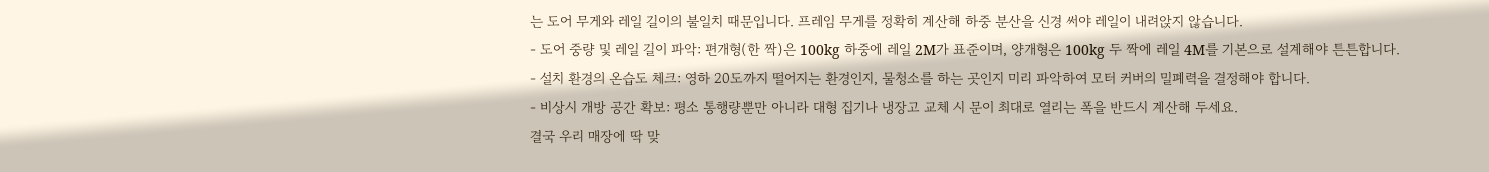는 도어 무게와 레일 길이의 불일치 때문입니다. 프레임 무게를 정확히 계산해 하중 분산을 신경 써야 레일이 내려앉지 않습니다.
- 도어 중량 및 레일 길이 파악: 편개형(한 짝)은 100kg 하중에 레일 2M가 표준이며, 양개형은 100kg 두 짝에 레일 4M를 기본으로 설계해야 튼튼합니다.
- 설치 환경의 온습도 체크: 영하 20도까지 떨어지는 환경인지, 물청소를 하는 곳인지 미리 파악하여 모터 커버의 밀폐력을 결정해야 합니다.
- 비상시 개방 공간 확보: 평소 통행량뿐만 아니라 대형 집기나 냉장고 교체 시 문이 최대로 열리는 폭을 반드시 계산해 두세요.
결국 우리 매장에 딱 맞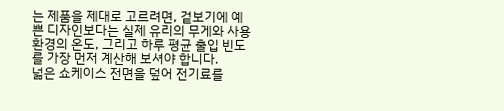는 제품을 제대로 고르려면, 겉보기에 예쁜 디자인보다는 실제 유리의 무게와 사용 환경의 온도, 그리고 하루 평균 출입 빈도를 가장 먼저 계산해 보셔야 합니다.
넓은 쇼케이스 전면을 덮어 전기료를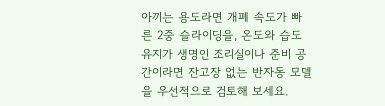아끼는 용도라면 개폐 속도가 빠른 2중 슬라이딩을, 온도와 습도 유지가 생명인 조리실이나 준비 공간이라면 잔고장 없는 반자동 모델을 우선적으로 검토해 보세요.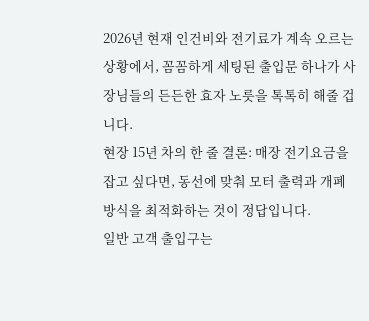2026년 현재 인건비와 전기료가 계속 오르는 상황에서, 꼼꼼하게 세팅된 출입문 하나가 사장님들의 든든한 효자 노릇을 톡톡히 해줄 겁니다.
현장 15년 차의 한 줄 결론: 매장 전기요금을 잡고 싶다면, 동선에 맞춰 모터 출력과 개폐 방식을 최적화하는 것이 정답입니다.
일반 고객 출입구는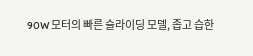90W 모터의 빠른 슬라이딩 모델, 좁고 습한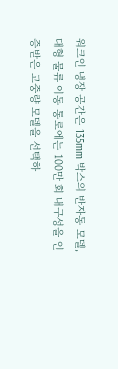워크인 냉장 공간은 135mm 박스의 반자동 모델, 대형 물류 이동 통로에는 100만 회 내구성을 인증받은 고중량 모델을 선택하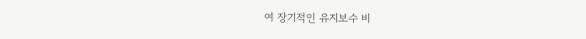여 장기적인 유지보수 비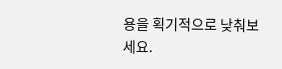용을 획기적으로 낮춰보세요.